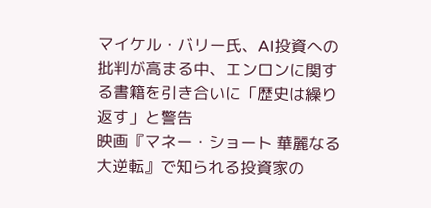マイケル・バリー氏、AI投資への批判が高まる中、エンロンに関する書籍を引き合いに「歴史は繰り返す」と警告
映画『マネー・ショート 華麗なる大逆転』で知られる投資家の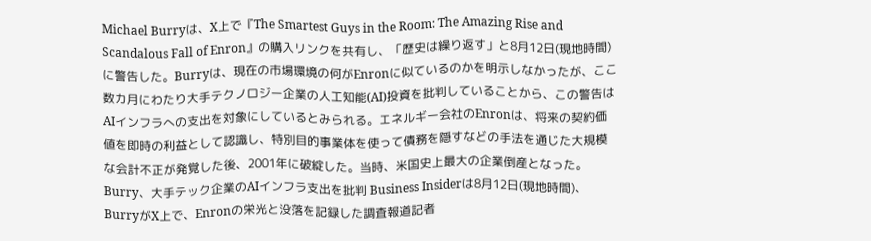Michael Burryは、X上で『The Smartest Guys in the Room: The Amazing Rise and Scandalous Fall of Enron』の購入リンクを共有し、「歴史は繰り返す」と8月12日(現地時間)に警告した。Burryは、現在の市場環境の何がEnronに似ているのかを明示しなかったが、ここ数カ月にわたり大手テクノロジー企業の人工知能(AI)投資を批判していることから、この警告はAIインフラへの支出を対象にしているとみられる。エネルギー会社のEnronは、将来の契約価値を即時の利益として認識し、特別目的事業体を使って債務を隠すなどの手法を通じた大規模な会計不正が発覚した後、2001年に破綻した。当時、米国史上最大の企業倒産となった。 Burry、大手テック企業のAIインフラ支出を批判 Business Insiderは8月12日(現地時間)、BurryがX上で、Enronの栄光と没落を記録した調査報道記者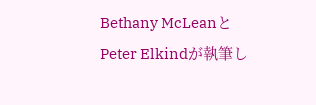Bethany McLeanとPeter Elkindが執筆し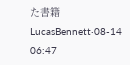た書籍
LucasBennett·08-14 06:47